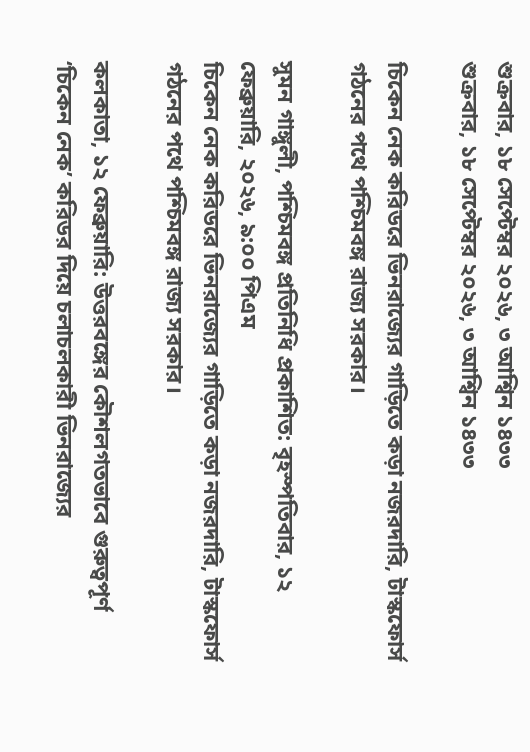শুক্রবার, ১৮ সেপ্টেম্বর ২০২৬, ৩ আশ্বিন ১৪৩৩
শুক্রবার, ১৮ সেপ্টেম্বর ২০২৬, ৩ আশ্বিন ১৪৩৩

চিকেন নেক করিডরে ভিনরাজ্যের গাড়িতে কড়া নজরদারি, টাস্কফোর্স গঠনের পথে পশ্চিমবঙ্গ রাজ্য সরকার।

সুমন গাঙ্গুলী, পশ্চিমবঙ্গ প্রতিনিধি প্রকাশিত: বৃহস্পতিবার, ১২ ফেব্রুয়ারি, ২০২৬, ৯:০০ পিএম
চিকেন নেক করিডরে ভিনরাজ্যের গাড়িতে কড়া নজরদারি, টাস্কফোর্স গঠনের পথে পশ্চিমবঙ্গ রাজ্য সরকার।

কলকাতা, ১২ ফেব্রুয়ারি: উত্তরবঙ্গের কৌশলগতভাবে গুরুত্বপূর্ণ ‘চিকেন নেক’ করিডর দিয়ে চলাচলকারী ভিনরাজ্যের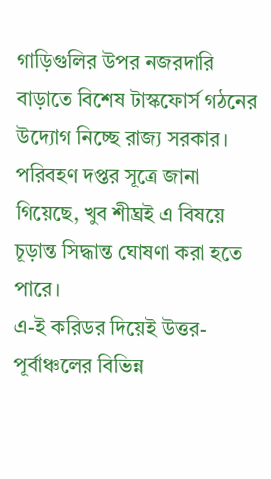গাড়িগুলির উপর নজরদারি বাড়াতে বিশেষ টাস্কফোর্স গঠনের উদ্যোগ নিচ্ছে রাজ্য সরকার। পরিবহণ দপ্তর সূত্রে জানা গিয়েছে, খুব শীঘ্রই এ বিষয়ে চূড়ান্ত সিদ্ধান্ত ঘোষণা করা হতে পারে।
এ-ই করিডর দিয়েই উত্তর-পূর্বাঞ্চলের বিভিন্ন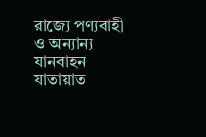রাজ্যে পণ্যবাহী ও অন্যান্য যানবাহন যাতায়াত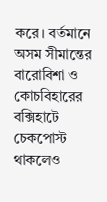করে। বর্তমানে অসম সীমান্তের বারোবিশা ও কোচবিহারের বক্সিহাটে চেকপোস্ট থাকলেও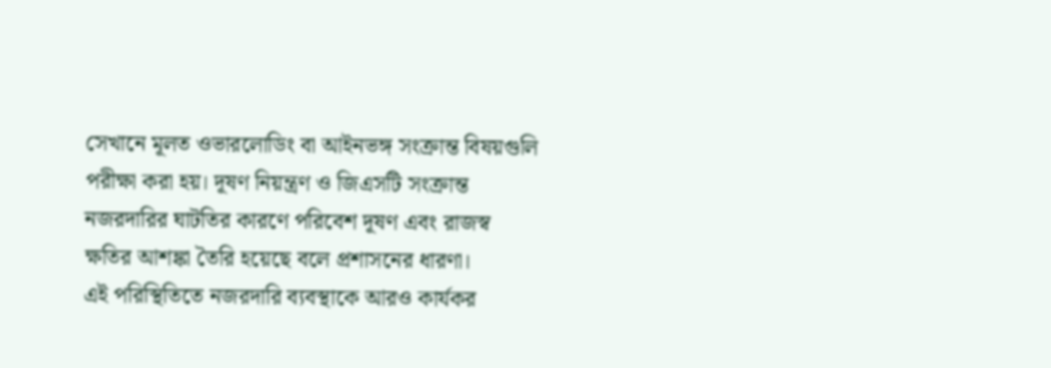সেখানে মূলত ওভারলোডিং বা আইনভঙ্গ সংক্রান্ত বিষয়গুলি পরীক্ষা করা হয়। দূষণ নিয়ন্ত্রণ ও জিএসটি সংক্রান্ত নজরদারির ঘাটতির কারণে পরিবেশ দূষণ এবং রাজস্ব ক্ষতির আশঙ্কা তৈরি হয়েছে বলে প্রশাসনের ধারণা।
এই পরিস্থিতিতে নজরদারি ব্যবস্থাকে আরও কার্যকর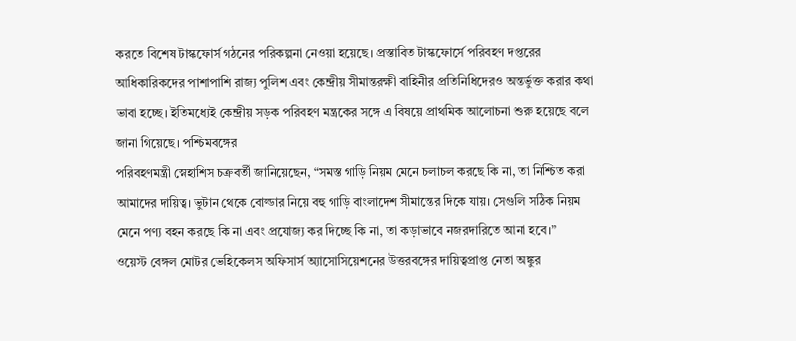করতে বিশেষ টাস্কফোর্স গঠনের পরিকল্পনা নেওয়া হয়েছে। প্রস্তাবিত টাস্কফোর্সে পরিবহণ দপ্তরের আধিকারিকদের পাশাপাশি রাজ্য পুলিশ এবং কেন্দ্রীয় সীমান্তরক্ষী বাহিনীর প্রতিনিধিদেরও অন্তর্ভুক্ত করার কথা ভাবা হচ্ছে। ইতিমধ্যেই কেন্দ্রীয় সড়ক পরিবহণ মন্ত্রকের সঙ্গে এ বিষয়ে প্রাথমিক আলোচনা শুরু হয়েছে বলে জানা গিয়েছে। পশ্চিমবঙ্গের
পরিবহণমন্ত্রী স্নেহাশিস চক্রবর্তী জানিয়েছেন, “সমস্ত গাড়ি নিয়ম মেনে চলাচল করছে কি না, তা নিশ্চিত করা আমাদের দায়িত্ব। ভুটান থেকে বোল্ডার নিয়ে বহু গাড়ি বাংলাদেশ সীমান্তের দিকে যায়। সেগুলি সঠিক নিয়ম মেনে পণ্য বহন করছে কি না এবং প্রযোজ্য কর দিচ্ছে কি না, তা কড়াভাবে নজরদারিতে আনা হবে।”
ওয়েস্ট বেঙ্গল মোটর ভেহিকেলস অফিসার্স অ্যাসোসিয়েশনের উত্তরবঙ্গের দায়িত্বপ্রাপ্ত নেতা অঙ্কুর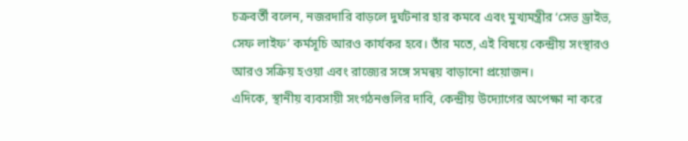চক্রবর্তী বলেন, নজরদারি বাড়লে দুর্ঘটনার হার কমবে এবং মুখ্যমন্ত্রীর ‘সেভ ড্রাইভ, সেফ লাইফ’ কর্মসূচি আরও কার্যকর হবে। তাঁর মতে, এই বিষয়ে কেন্দ্রীয় সংস্থারও আরও সক্রিয় হওয়া এবং রাজ্যের সঙ্গে সমন্বয় বাড়ানো প্রয়োজন।
এদিকে, স্থানীয় ব্যবসায়ী সংগঠনগুলির দাবি, কেন্দ্রীয় উদ্যোগের অপেক্ষা না করে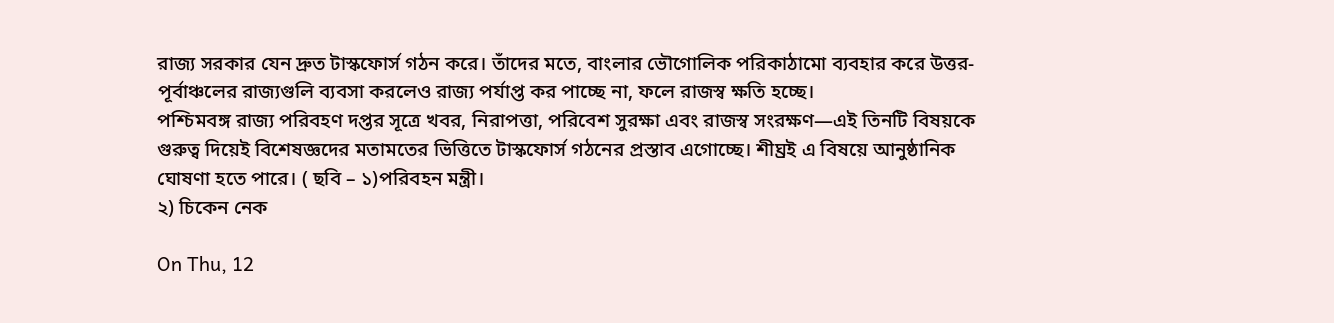রাজ্য সরকার যেন দ্রুত টাস্কফোর্স গঠন করে। তাঁদের মতে, বাংলার ভৌগোলিক পরিকাঠামো ব্যবহার করে উত্তর-পূর্বাঞ্চলের রাজ্যগুলি ব্যবসা করলেও রাজ্য পর্যাপ্ত কর পাচ্ছে না, ফলে রাজস্ব ক্ষতি হচ্ছে।
পশ্চিমবঙ্গ রাজ্য পরিবহণ দপ্তর সূত্রে খবর, নিরাপত্তা, পরিবেশ সুরক্ষা এবং রাজস্ব সংরক্ষণ—এই তিনটি বিষয়কে গুরুত্ব দিয়েই বিশেষজ্ঞদের মতামতের ভিত্তিতে টাস্কফোর্স গঠনের প্রস্তাব এগোচ্ছে। শীঘ্রই এ বিষয়ে আনুষ্ঠানিক ঘোষণা হতে পারে। ( ছবি – ১)পরিবহন মন্ত্রী।
২) চিকেন নেক

On Thu, 12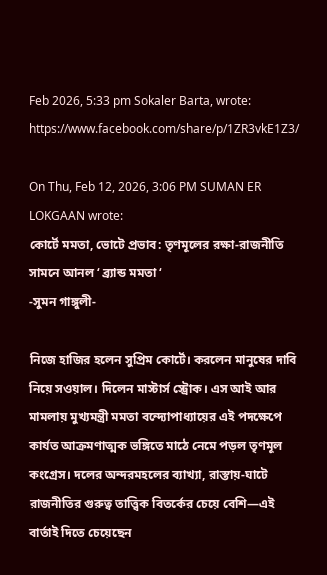Feb 2026, 5:33 pm Sokaler Barta, wrote:
https://www.facebook.com/share/p/1ZR3vkE1Z3/

On Thu, Feb 12, 2026, 3:06 PM SUMAN ER LOKGAAN wrote:
কোর্টে মমতা, ভোটে প্রভাব: তৃণমূলের রক্ষা-রাজনীতি সামনে আনল ‘ ব্র্যান্ড মমতা ‘
-সুমন গাঙ্গুলী-

নিজে হাজির হলেন সুপ্রিম কোর্টে। করলেন মানুষের দাবি নিয়ে সওয়াল। দিলেন মাস্টার্স স্ট্রোক। এস আই আর মামলায় মুখ্যমন্ত্রী মমতা বন্দ্যোপাধ্যায়ের এই পদক্ষেপে কার্যত আক্রমণাত্মক ভঙ্গিতে মাঠে নেমে পড়ল তৃণমূল কংগ্রেস। দলের অন্দরমহলের ব্যাখ্যা, রাস্তায়-ঘাটে রাজনীতির গুরুত্ব তাত্ত্বিক বিতর্কের চেয়ে বেশি—এই বার্তাই দিতে চেয়েছেন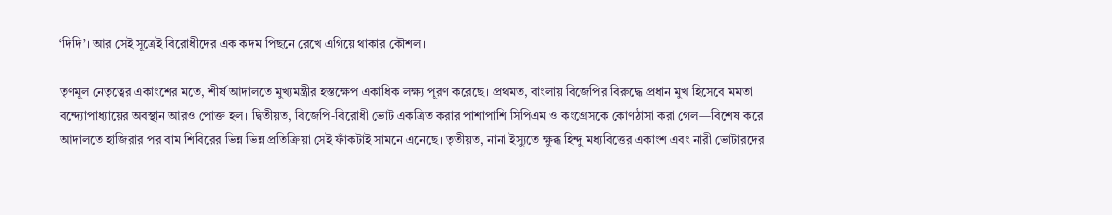‘দিদি’। আর সেই সূত্রেই বিরোধীদের এক কদম পিছনে রেখে এগিয়ে থাকার কৌশল।

তৃণমূল নেতৃত্বের একাংশের মতে, শীর্ষ আদালতে মুখ্যমন্ত্রীর হস্তক্ষেপ একাধিক লক্ষ্য পূরণ করেছে। প্রথমত, বাংলায় বিজেপির বিরুদ্ধে প্রধান মুখ হিসেবে মমতা বন্দ্যোপাধ্যায়ের অবস্থান আরও পোক্ত হল। দ্বিতীয়ত, বিজেপি-বিরোধী ভোট একত্রিত করার পাশাপাশি সিপিএম ও কংগ্রেসকে কোণঠাসা করা গেল—বিশেষ করে আদালতে হাজিরার পর বাম শিবিরের ভিন্ন ভিন্ন প্রতিক্রিয়া সেই ফাঁকটাই সামনে এনেছে। তৃতীয়ত, নানা ইস্যুতে ক্ষুব্ধ হিন্দু মধ্যবিত্তের একাংশ এবং নারী ভোটারদের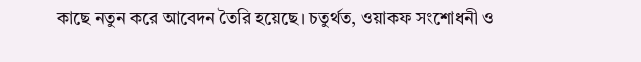কাছে নতুন করে আবেদন তৈরি হয়েছে। চতুর্থত, ওয়াকফ সংশোধনী ও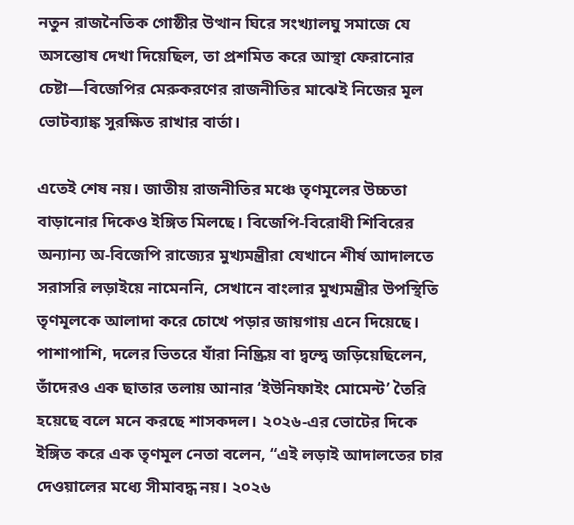নতুন রাজনৈতিক গোষ্ঠীর উত্থান ঘিরে সংখ্যালঘু সমাজে যে অসন্তোষ দেখা দিয়েছিল, তা প্রশমিত করে আস্থা ফেরানোর চেষ্টা—বিজেপির মেরুকরণের রাজনীতির মাঝেই নিজের মূল ভোটব্যাঙ্ক সুরক্ষিত রাখার বার্তা।

এতেই শেষ নয়। জাতীয় রাজনীতির মঞ্চে তৃণমূলের উচ্চতা বাড়ানোর দিকেও ইঙ্গিত মিলছে। বিজেপি-বিরোধী শিবিরের অন্যান্য অ-বিজেপি রাজ্যের মুখ্যমন্ত্রীরা যেখানে শীর্ষ আদালতে সরাসরি লড়াইয়ে নামেননি, সেখানে বাংলার মুখ্যমন্ত্রীর উপস্থিতি তৃণমূলকে আলাদা করে চোখে পড়ার জায়গায় এনে দিয়েছে। পাশাপাশি, দলের ভিতরে যাঁরা নিষ্ক্রিয় বা দ্বন্দ্বে জড়িয়েছিলেন, তাঁদেরও এক ছাতার তলায় আনার ‘ইউনিফাইং মোমেন্ট’ তৈরি হয়েছে বলে মনে করছে শাসকদল। ২০২৬-এর ভোটের দিকে ইঙ্গিত করে এক তৃণমূল নেতা বলেন, “এই লড়াই আদালতের চার দেওয়ালের মধ্যে সীমাবদ্ধ নয়। ২০২৬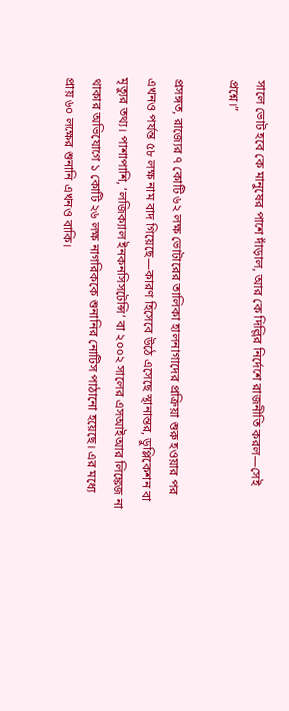সালে ভোট হবে কে মানুষের পাশে দাঁড়াল, আর কে দিল্লির নির্দেশে রাজনীতি করল—সেই প্রশ্নে।”

প্রসঙ্গত, রাজ্যের ৭ কোটি ৬২ লক্ষ ভোটারের তালিকা হালনাগাদের প্রক্রিয়া শুরু হওয়ার পর এখনও পর্যন্ত ৫৮ লক্ষ নাম বাদ গিয়েছে—কারণ হিসেবে উঠে এসেছে স্থানান্তর, ডুপ্লিকেশন বা মৃত্যুর তথ্য। পাশাপাশি, ‘লজিক্যাল ইনকনসিসটেন্সি’ বা ২০০২ সালের এসআইআর লিঙ্কেজ না থাকার অভিযোগে ১ কোটি ২৬ লক্ষ নাগরিককে শুনানির নোটিস পাঠানো হয়েছে। এর মধ্যে প্রায় ৬০ লক্ষের শুনানি এখনও বাকি।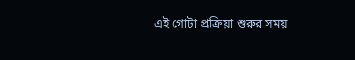এই গোটা প্রক্রিয়া শুরুর সময়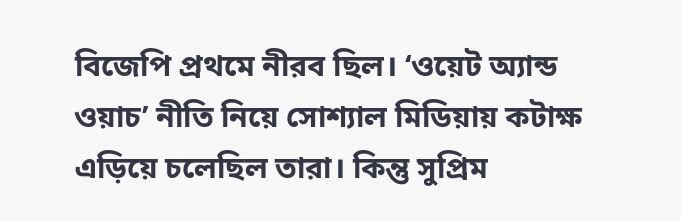বিজেপি প্রথমে নীরব ছিল। ‘ওয়েট অ্যান্ড ওয়াচ’ নীতি নিয়ে সোশ্যাল মিডিয়ায় কটাক্ষ এড়িয়ে চলেছিল তারা। কিন্তু সুপ্রিম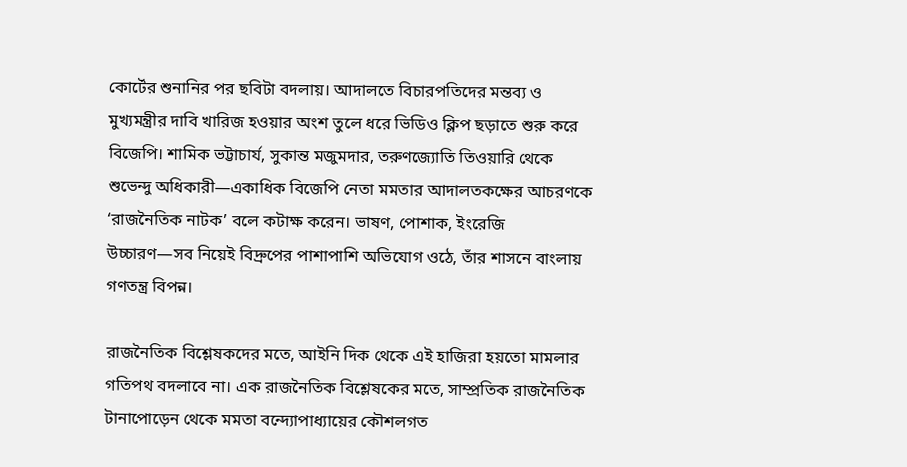কোর্টের শুনানির পর ছবিটা বদলায়। আদালতে বিচারপতিদের মন্তব্য ও মুখ্যমন্ত্রীর দাবি খারিজ হওয়ার অংশ তুলে ধরে ভিডিও ক্লিপ ছড়াতে শুরু করে বিজেপি। শামিক ভট্টাচার্য, সুকান্ত মজুমদার, তরুণজ্যোতি তিওয়ারি থেকে শুভেন্দু অধিকারী—একাধিক বিজেপি নেতা মমতার আদালতকক্ষের আচরণকে ‘রাজনৈতিক নাটক’ বলে কটাক্ষ করেন। ভাষণ, পোশাক, ইংরেজি উচ্চারণ—সব নিয়েই বিদ্রুপের পাশাপাশি অভিযোগ ওঠে, তাঁর শাসনে বাংলায় গণতন্ত্র বিপন্ন।

রাজনৈতিক বিশ্লেষকদের মতে, আইনি দিক থেকে এই হাজিরা হয়তো মামলার গতিপথ বদলাবে না। এক রাজনৈতিক বিশ্লেষকের মতে, সাম্প্রতিক রাজনৈতিক টানাপোড়েন থেকে মমতা বন্দ্যোপাধ্যায়ের কৌশলগত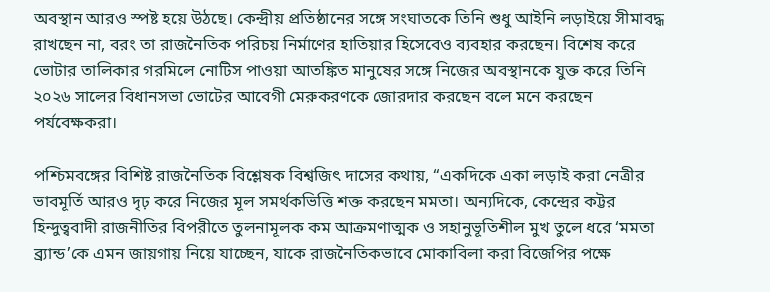অবস্থান আরও স্পষ্ট হয়ে উঠছে। কেন্দ্রীয় প্রতিষ্ঠানের সঙ্গে সংঘাতকে তিনি শুধু আইনি লড়াইয়ে সীমাবদ্ধ রাখছেন না, বরং তা রাজনৈতিক পরিচয় নির্মাণের হাতিয়ার হিসেবেও ব্যবহার করছেন। বিশেষ করে ভোটার তালিকার গরমিলে নোটিস পাওয়া আতঙ্কিত মানুষের সঙ্গে নিজের অবস্থানকে যুক্ত করে তিনি ২০২৬ সালের বিধানসভা ভোটের আবেগী মেরুকরণকে জোরদার করছেন বলে মনে করছেন পর্যবেক্ষকরা।

পশ্চিমবঙ্গের বিশিষ্ট রাজনৈতিক বিশ্লেষক বিশ্বজিৎ দাসের কথায়, “একদিকে একা লড়াই করা নেত্রীর ভাবমূর্তি আরও দৃঢ় করে নিজের মূল সমর্থকভিত্তি শক্ত করছেন মমতা। অন্যদিকে, কেন্দ্রের কট্টর হিন্দুত্ববাদী রাজনীতির বিপরীতে তুলনামূলক কম আক্রমণাত্মক ও সহানুভূতিশীল মুখ তুলে ধরে ‘মমতা ব্র্যান্ড’কে এমন জায়গায় নিয়ে যাচ্ছেন, যাকে রাজনৈতিকভাবে মোকাবিলা করা বিজেপির পক্ষে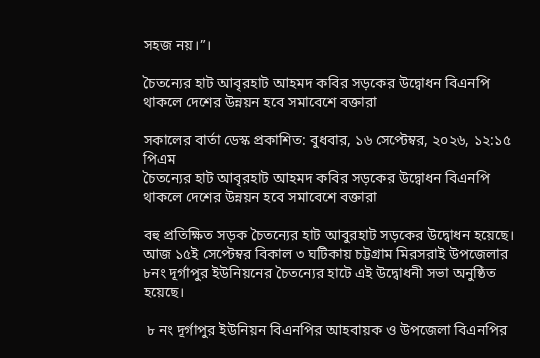সহজ নয়।”।

চৈতন্যের হাট আবৃরহাট আহমদ কবির সড়কের উদ্বোধন বিএনপি থাকলে দেশের উন্নয়ন হবে সমাবেশে বক্তারা

সকালের বার্তা ডেস্ক প্রকাশিত: বুধবার, ১৬ সেপ্টেম্বর, ২০২৬, ১২:১৫ পিএম
চৈতন্যের হাট আবৃরহাট আহমদ কবির সড়কের উদ্বোধন বিএনপি থাকলে দেশের উন্নয়ন হবে সমাবেশে বক্তারা

বহু প্রতিক্ষিত সড়ক চৈতন্যের হাট আবুরহাট সড়কের উদ্বোধন হয়েছে। আজ ১৫ই সেপ্টেম্বর বিকাল ৩ ঘটিকায় চট্টগ্রাম মিরসরাই উপজেলার ৮নং দূর্গাপুর ইউনিয়নের চৈতন্যের হাটে এই উদ্বোধনী সভা অনুষ্ঠিত হয়েছে।

 ৮ নং দূর্গাপুর ইউনিয়ন বিএনপির আহবায়ক ও উপজেলা বিএনপির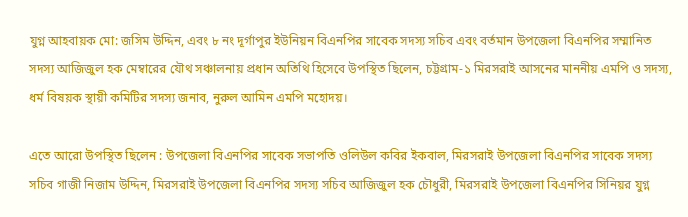যুগ্ন আহবায়ক মো: জসিম উদ্দিন, এবং ৮ নং দূর্গাপুর ইউনিয়ন বিএনপির সাবেক সদস্য সচিব এবং বর্তমান উপজেলা বিএনপির সম্মানিত সদস্য আজিজুল হক মেম্বারের যৌথ সঞ্চালনায় প্রধান অতিথি হিসেবে উপস্থিত ছিলেন, চট্টগ্রাম-১ মিরসরাই আসনের মাননীয় এমপি ও সদস্য, ধর্ম বিষয়ক স্থায়ী কমিটির সদস্য জনাব, নুরুল আমিন এমপি মহোদয়।

এতে আরো উপস্থিত ছিলেন : উপজেলা বিএনপির সাবেক সভাপতি ওলিউল কবির ইকবাল, মিরসরাই উপজেলা বিএনপির সাবেক সদস্য সচিব গাজী নিজাম উদ্দিন, মিরসরাই উপজেলা বিএনপির সদস্য সচিব আজিজুল হক চৌধুরী, মিরসরাই উপজেলা বিএনপির সিনিয়র যুগ্ন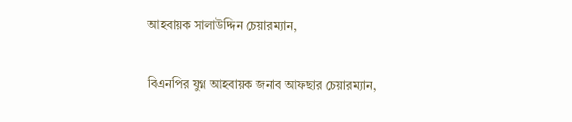আহবায়ক সালাউদ্দিন চেয়ারম্যান,

বিএনপির যুগ্ন আহবায়ক জনাব আফছার চেয়ারম্যান,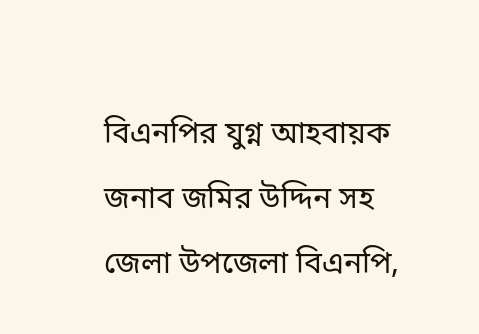বিএনপির যুগ্ন আহবায়ক জনাব জমির উদ্দিন সহ জেলা উপজেলা বিএনপি,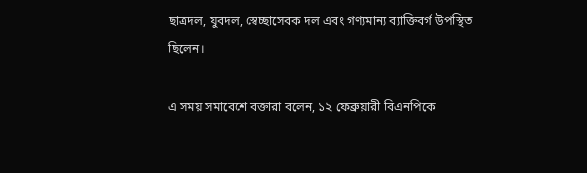ছাত্রদল, যুবদল, স্বেচ্ছাসেবক দল এবং গণ্যমান্য ব্যাক্তিবর্গ উপস্থিত ছিলেন।

এ সময় সমাবেশে বক্তারা বলেন, ১২ ফেব্রুয়ারী বিএনপিকে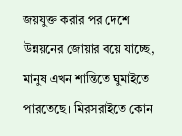জয়যুক্ত করার পর দেশে উন্নয়নের জোয়ার বয়ে যাচ্ছে, মানুষ এখন শান্তিতে ঘুমাইতে পারতেছে। মিরসরাইতে কোন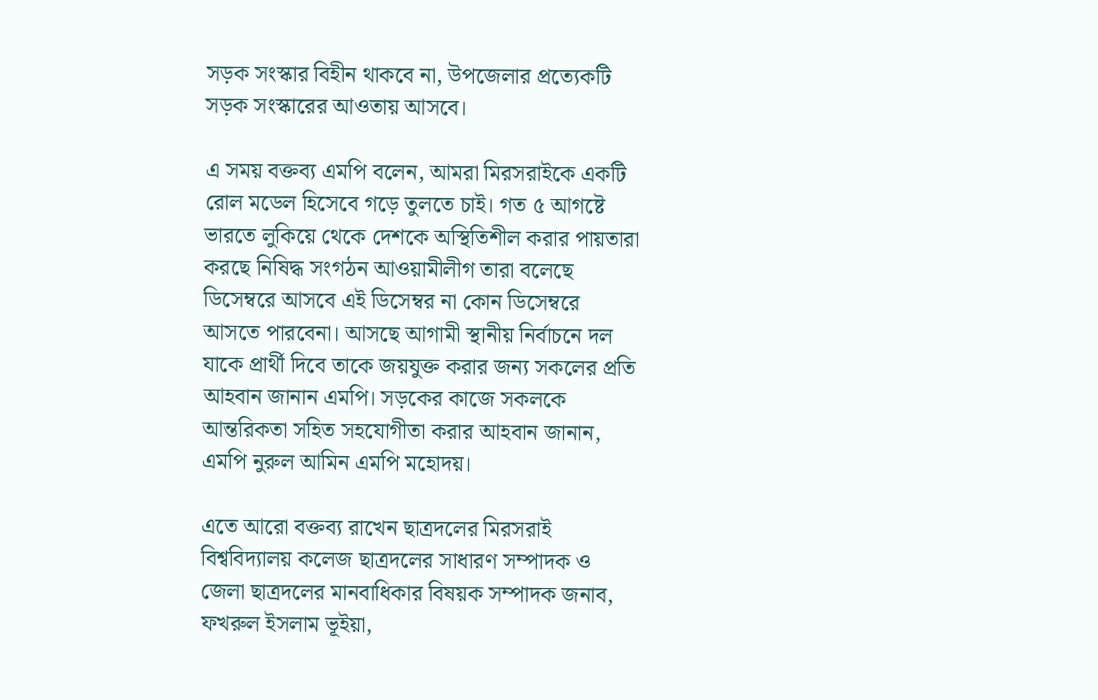সড়ক সংস্কার বিহীন থাকবে না, উপজেলার প্রত্যেকটি সড়ক সংস্কারের আওতায় আসবে।

এ সময় বক্তব্য এমপি বলেন, আমরা মিরসরাইকে একটি রোল মডেল হিসেবে গড়ে তুলতে চাই। গত ৫ আগষ্টে ভারতে লুকিয়ে থেকে দেশকে অস্থিতিশীল করার পায়তারা করছে নিষিদ্ধ সংগঠন আওয়ামীলীগ তারা বলেছে ডিসেম্বরে আসবে এই ডিসেম্বর না কোন ডিসেম্বরে আসতে পারবেনা। আসছে আগামী স্থানীয় নির্বাচনে দল যাকে প্রার্থী দিবে তাকে জয়যুক্ত করার জন্য সকলের প্রতি আহবান জানান এমপি। সড়কের কাজে সকলকে আন্তরিকতা সহিত সহযোগীতা করার আহবান জানান, এমপি নুরুল আমিন এমপি মহোদয়।

এতে আরো বক্তব্য রাখেন ছাত্রদলের মিরসরাই বিশ্ববিদ্যালয় কলেজ ছাত্রদলের সাধারণ সম্পাদক ও জেলা ছাত্রদলের মানবাধিকার বিষয়ক সম্পাদক জনাব, ফখরুল ইসলাম ভূইয়া,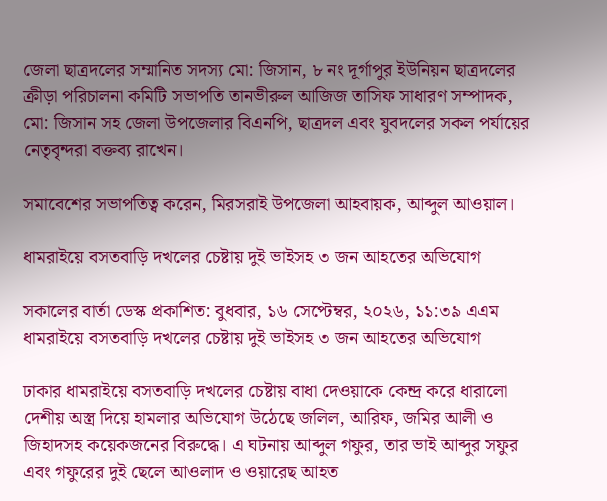জেলা ছাত্রদলের সম্মানিত সদস্য মো: জিসান, ৮ নং দূর্গাপুর ইউনিয়ন ছাত্রদলের ক্রীড়া পরিচালনা কমিটি সভাপতি তানভীরুল আজিজ তাসিফ সাধারণ সম্পাদক, মো: জিসান সহ জেলা উপজেলার বিএনপি, ছাত্রদল এবং যুবদলের সকল পর্যায়ের নেতৃবৃন্দরা বক্তব্য রাখেন।

সমাবেশের সভাপতিত্ব করেন, মিরসরাই উপজেলা আহবায়ক, আব্দুল আওয়াল।

ধামরাইয়ে বসতবাড়ি দখলের চেষ্টায় দুই ভাইসহ ৩ জন আহতের অভিযোগ

সকালের বার্তা ডেস্ক প্রকাশিত: বুধবার, ১৬ সেপ্টেম্বর, ২০২৬, ১১:৩৯ এএম
ধামরাইয়ে বসতবাড়ি দখলের চেষ্টায় দুই ভাইসহ ৩ জন আহতের অভিযোগ

ঢাকার ধামরাইয়ে বসতবাড়ি দখলের চেষ্টায় বাধা দেওয়াকে কেন্দ্র করে ধারালো দেশীয় অস্ত্র দিয়ে হামলার অভিযোগ উঠেছে জলিল, আরিফ, জমির আলী ও জিহাদসহ কয়েকজনের বিরুদ্ধে। এ ঘটনায় আব্দুল গফুর, তার ভাই আব্দুর সফুর এবং গফুরের দুই ছেলে আওলাদ ও ওয়ারেছ আহত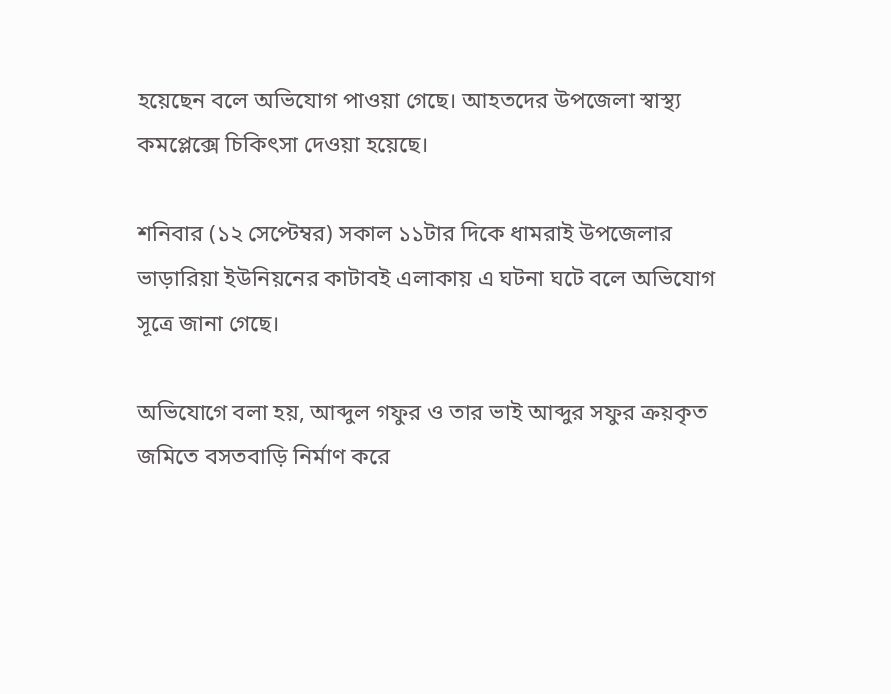হয়েছেন বলে অভিযোগ পাওয়া গেছে। আহতদের উপজেলা স্বাস্থ্য কমপ্লেক্সে চিকিৎসা দেওয়া হয়েছে।

শনিবার (১২ সেপ্টেম্বর) সকাল ১১টার দিকে ধামরাই উপজেলার ভাড়ারিয়া ইউনিয়নের কাটাবই এলাকায় এ ঘটনা ঘটে বলে অভিযোগ সূত্রে জানা গেছে।

অভিযোগে বলা হয়, আব্দুল গফুর ও তার ভাই আব্দুর সফুর ক্রয়কৃত জমিতে বসতবাড়ি নির্মাণ করে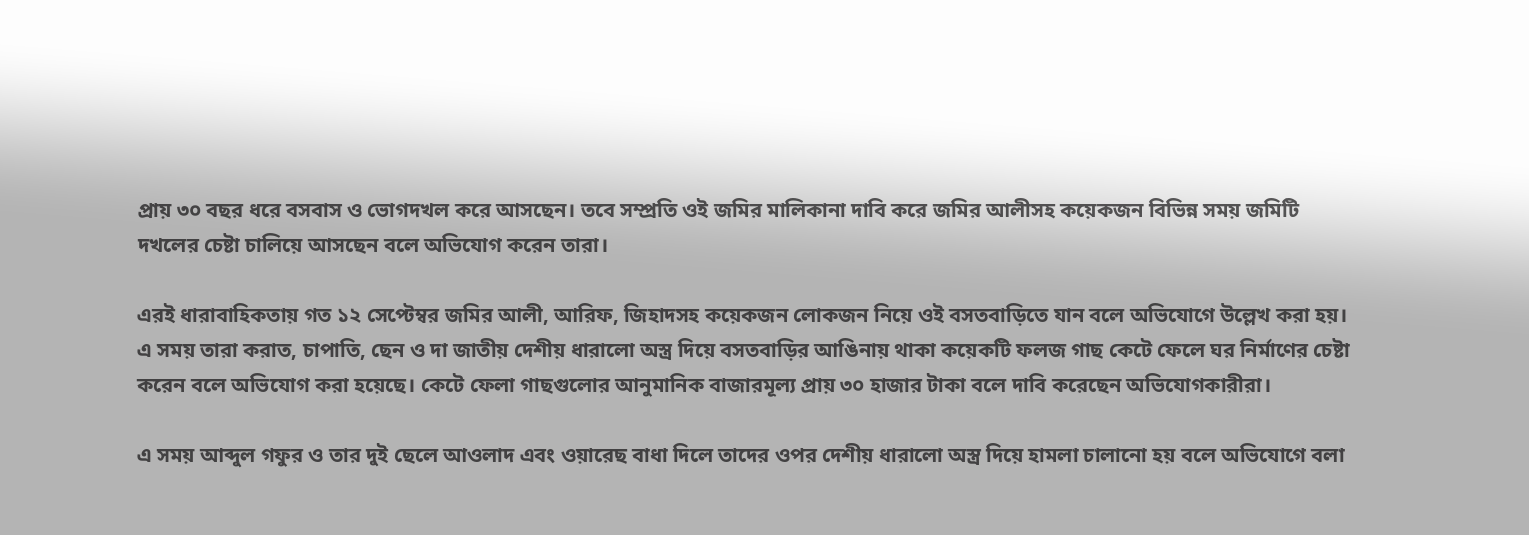প্রায় ৩০ বছর ধরে বসবাস ও ভোগদখল করে আসছেন। তবে সম্প্রতি ওই জমির মালিকানা দাবি করে জমির আলীসহ কয়েকজন বিভিন্ন সময় জমিটি দখলের চেষ্টা চালিয়ে আসছেন বলে অভিযোগ করেন তারা।

এরই ধারাবাহিকতায় গত ১২ সেপ্টেম্বর জমির আলী, আরিফ, জিহাদসহ কয়েকজন লোকজন নিয়ে ওই বসতবাড়িতে যান বলে অভিযোগে উল্লেখ করা হয়। এ সময় তারা করাত, চাপাতি, ছেন ও দা জাতীয় দেশীয় ধারালো অস্ত্র দিয়ে বসতবাড়ির আঙিনায় থাকা কয়েকটি ফলজ গাছ কেটে ফেলে ঘর নির্মাণের চেষ্টা করেন বলে অভিযোগ করা হয়েছে। কেটে ফেলা গাছগুলোর আনুমানিক বাজারমূল্য প্রায় ৩০ হাজার টাকা বলে দাবি করেছেন অভিযোগকারীরা।

এ সময় আব্দুল গফুর ও তার দুই ছেলে আওলাদ এবং ওয়ারেছ বাধা দিলে তাদের ওপর দেশীয় ধারালো অস্ত্র দিয়ে হামলা চালানো হয় বলে অভিযোগে বলা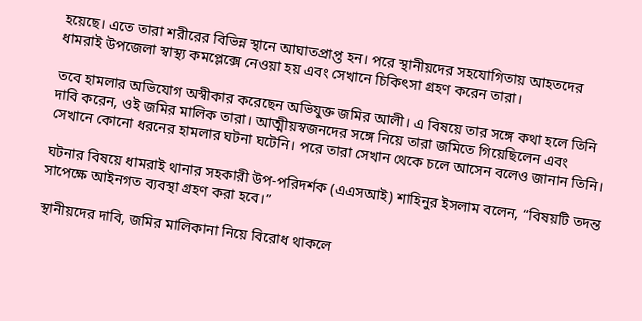হয়েছে। এতে তারা শরীরের বিভিন্ন স্থানে আঘাতপ্রাপ্ত হন। পরে স্থানীয়দের সহযোগিতায় আহতদের ধামরাই উপজেলা স্বাস্থ্য কমপ্লেক্সে নেওয়া হয় এবং সেখানে চিকিৎসা গ্রহণ করেন তারা।

তবে হামলার অভিযোগ অস্বীকার করেছেন অভিযুক্ত জমির আলী। এ বিষয়ে তার সঙ্গে কথা হলে তিনি দাবি করেন, ওই জমির মালিক তারা। আত্মীয়স্বজনদের সঙ্গে নিয়ে তারা জমিতে গিয়েছিলেন এবং সেখানে কোনো ধরনের হামলার ঘটনা ঘটেনি। পরে তারা সেখান থেকে চলে আসেন বলেও জানান তিনি।

ঘটনার বিষয়ে ধামরাই থানার সহকারী উপ-পরিদর্শক (এএসআই) শাহিনুর ইসলাম বলেন, “বিষয়টি তদন্ত সাপেক্ষে আইনগত ব্যবস্থা গ্রহণ করা হবে।”

স্থানীয়দের দাবি, জমির মালিকানা নিয়ে বিরোধ থাকলে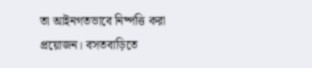তা আইনগতভাবে নিষ্পত্তি করা প্রয়োজন। বসতবাড়িতে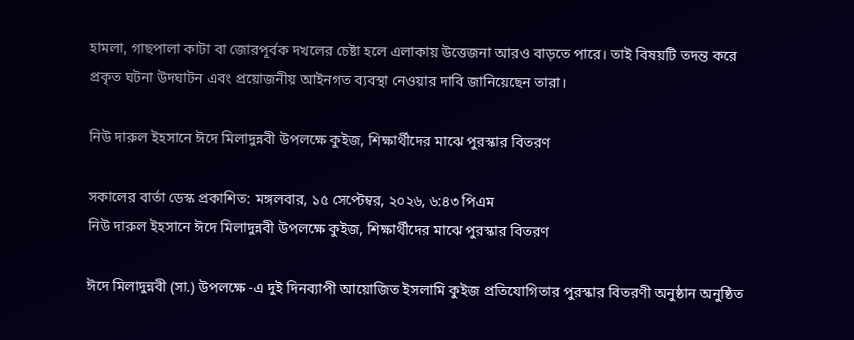হামলা, গাছপালা কাটা বা জোরপূর্বক দখলের চেষ্টা হলে এলাকায় উত্তেজনা আরও বাড়তে পারে। তাই বিষয়টি তদন্ত করে প্রকৃত ঘটনা উদঘাটন এবং প্রয়োজনীয় আইনগত ব্যবস্থা নেওয়ার দাবি জানিয়েছেন তারা।

নিউ দারুল ইহসানে ঈদে মিলাদুন্নবী উপলক্ষে কুইজ, শিক্ষার্থীদের মাঝে পুরস্কার বিতরণ

সকালের বার্তা ডেস্ক প্রকাশিত: মঙ্গলবার, ১৫ সেপ্টেম্বর, ২০২৬, ৬:৪৩ পিএম
নিউ দারুল ইহসানে ঈদে মিলাদুন্নবী উপলক্ষে কুইজ, শিক্ষার্থীদের মাঝে পুরস্কার বিতরণ

ঈদে মিলাদুন্নবী (সা.) উপলক্ষে -এ দুই দিনব্যাপী আয়োজিত ইসলামি কুইজ প্রতিযোগিতার পুরস্কার বিতরণী অনুষ্ঠান অনুষ্ঠিত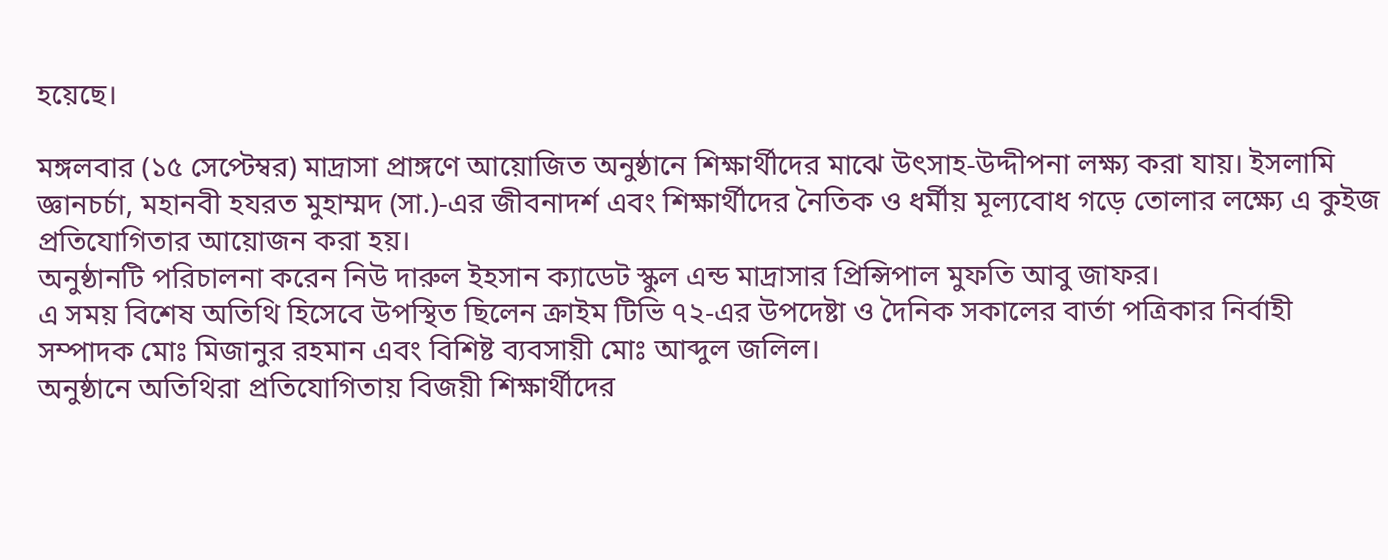হয়েছে।

মঙ্গলবার (১৫ সেপ্টেম্বর) মাদ্রাসা প্রাঙ্গণে আয়োজিত অনুষ্ঠানে শিক্ষার্থীদের মাঝে উৎসাহ-উদ্দীপনা লক্ষ্য করা যায়। ইসলামি জ্ঞানচর্চা, মহানবী হযরত মুহাম্মদ (সা.)-এর জীবনাদর্শ এবং শিক্ষার্থীদের নৈতিক ও ধর্মীয় মূল্যবোধ গড়ে তোলার লক্ষ্যে এ কুইজ প্রতিযোগিতার আয়োজন করা হয়।
অনুষ্ঠানটি পরিচালনা করেন নিউ দারুল ইহসান ক্যাডেট স্কুল এন্ড মাদ্রাসার প্রিন্সিপাল মুফতি আবু জাফর।
এ সময় বিশেষ অতিথি হিসেবে উপস্থিত ছিলেন ক্রাইম টিভি ৭২-এর উপদেষ্টা ও দৈনিক সকালের বার্তা পত্রিকার নির্বাহী সম্পাদক মোঃ মিজানুর রহমান এবং বিশিষ্ট ব্যবসায়ী মোঃ আব্দুল জলিল।
অনুষ্ঠানে অতিথিরা প্রতিযোগিতায় বিজয়ী শিক্ষার্থীদের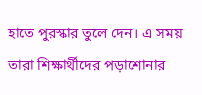হাতে পুরস্কার তুলে দেন। এ সময় তারা শিক্ষার্থীদের পড়াশোনার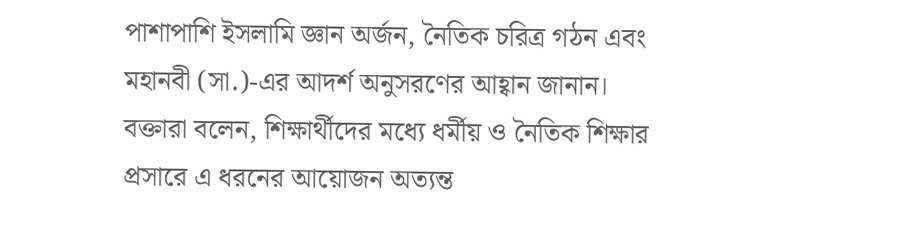পাশাপাশি ইসলামি জ্ঞান অর্জন, নৈতিক চরিত্র গঠন এবং মহানবী (সা.)-এর আদর্শ অনুসরণের আহ্বান জানান।
বক্তারা বলেন, শিক্ষার্থীদের মধ্যে ধর্মীয় ও নৈতিক শিক্ষার প্রসারে এ ধরনের আয়োজন অত্যন্ত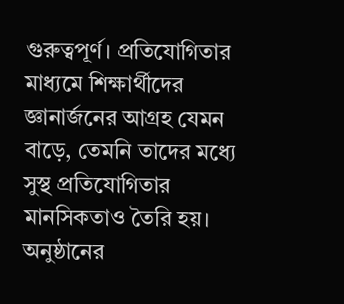গুরুত্বপূর্ণ। প্রতিযোগিতার মাধ্যমে শিক্ষার্থীদের জ্ঞানার্জনের আগ্রহ যেমন বাড়ে, তেমনি তাদের মধ্যে সুস্থ প্রতিযোগিতার মানসিকতাও তৈরি হয়।
অনুষ্ঠানের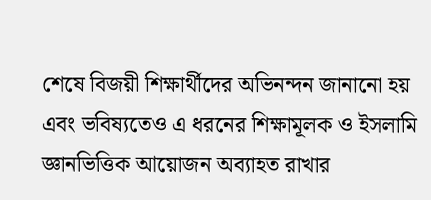শেষে বিজয়ী শিক্ষার্থীদের অভিনন্দন জানানো হয় এবং ভবিষ্যতেও এ ধরনের শিক্ষামূলক ও ইসলামি জ্ঞানভিত্তিক আয়োজন অব্যাহত রাখার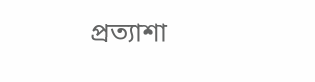প্রত্যাশা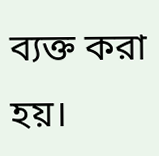ব্যক্ত করা হয়।